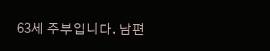63세 주부입니다. 남편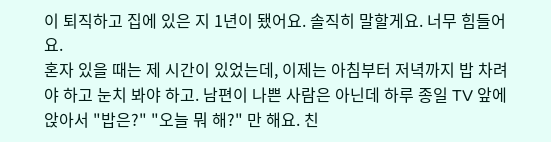이 퇴직하고 집에 있은 지 1년이 됐어요. 솔직히 말할게요. 너무 힘들어요.
혼자 있을 때는 제 시간이 있었는데, 이제는 아침부터 저녁까지 밥 차려야 하고 눈치 봐야 하고. 남편이 나쁜 사람은 아닌데 하루 종일 TV 앞에 앉아서 "밥은?" "오늘 뭐 해?" 만 해요. 친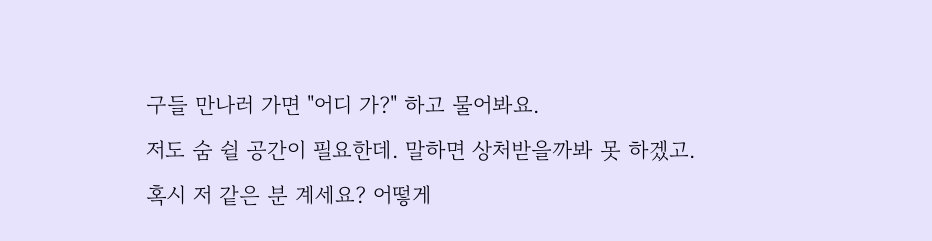구들 만나러 가면 "어디 가?" 하고 물어봐요.
저도 숨 쉴 공간이 필요한데. 말하면 상처받을까봐 못 하겠고.
혹시 저 같은 분 계세요? 어떻게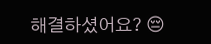해결하셨어요? 😔